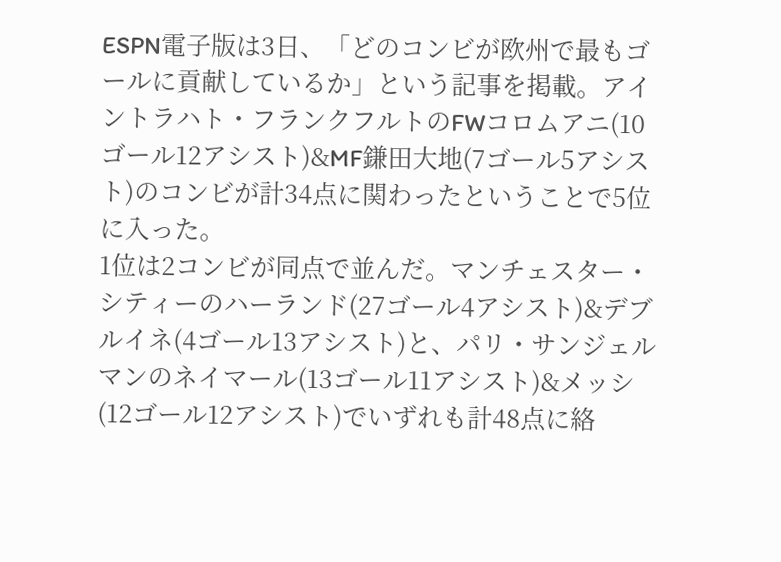ESPN電子版は3日、「どのコンビが欧州で最もゴールに貢献しているか」という記事を掲載。アイントラハト・フランクフルトのFWコロムアニ(10ゴール12アシスト)&MF鎌田大地(7ゴール5アシスト)のコンビが計34点に関わったということで5位に入った。
1位は2コンビが同点で並んだ。マンチェスター・シティーのハーランド(27ゴール4アシスト)&デブルイネ(4ゴール13アシスト)と、パリ・サンジェルマンのネイマール(13ゴール11アシスト)&メッシ(12ゴール12アシスト)でいずれも計48点に絡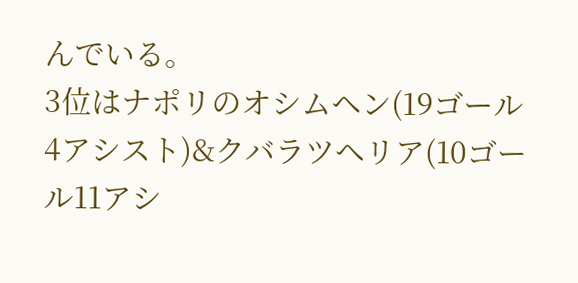んでいる。
3位はナポリのオシムヘン(19ゴール4アシスト)&クバラツヘリア(10ゴール11アシ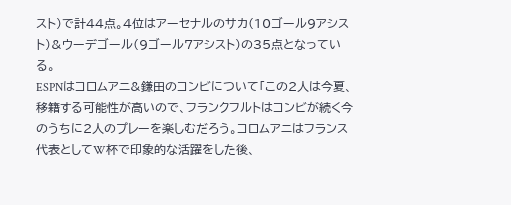スト)で計44点。4位はアーセナルのサカ(10ゴール9アシスト)&ウーデゴール(9ゴール7アシスト)の35点となっている。
ESPNはコロムアニ&鎌田のコンビについて「この2人は今夏、移籍する可能性が高いので、フランクフルトはコンビが続く今のうちに2人のプレーを楽しむだろう。コロムアニはフランス代表としてW杯で印象的な活躍をした後、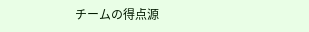チームの得点源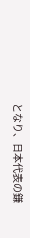となり、日本代表の鎌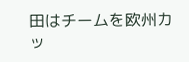田はチームを欧州カッ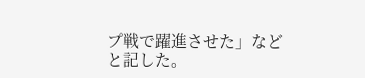プ戦で躍進させた」などと記した。